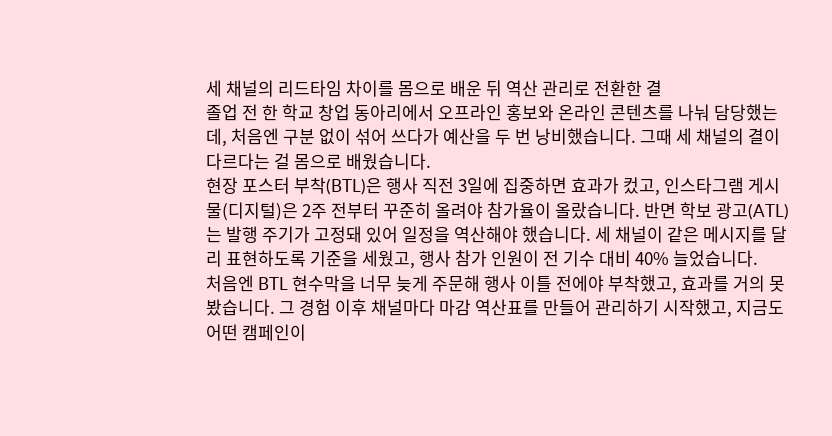세 채널의 리드타임 차이를 몸으로 배운 뒤 역산 관리로 전환한 결
졸업 전 한 학교 창업 동아리에서 오프라인 홍보와 온라인 콘텐츠를 나눠 담당했는데, 처음엔 구분 없이 섞어 쓰다가 예산을 두 번 낭비했습니다. 그때 세 채널의 결이 다르다는 걸 몸으로 배웠습니다.
현장 포스터 부착(BTL)은 행사 직전 3일에 집중하면 효과가 컸고, 인스타그램 게시물(디지털)은 2주 전부터 꾸준히 올려야 참가율이 올랐습니다. 반면 학보 광고(ATL)는 발행 주기가 고정돼 있어 일정을 역산해야 했습니다. 세 채널이 같은 메시지를 달리 표현하도록 기준을 세웠고, 행사 참가 인원이 전 기수 대비 40% 늘었습니다.
처음엔 BTL 현수막을 너무 늦게 주문해 행사 이틀 전에야 부착했고, 효과를 거의 못 봤습니다. 그 경험 이후 채널마다 마감 역산표를 만들어 관리하기 시작했고, 지금도 어떤 캠페인이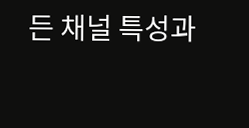든 채널 특성과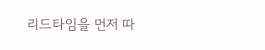리드타임을 먼저 따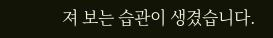져 보는 습관이 생겼습니다.